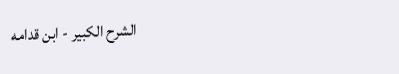الشرح الکبير - ابن قدامه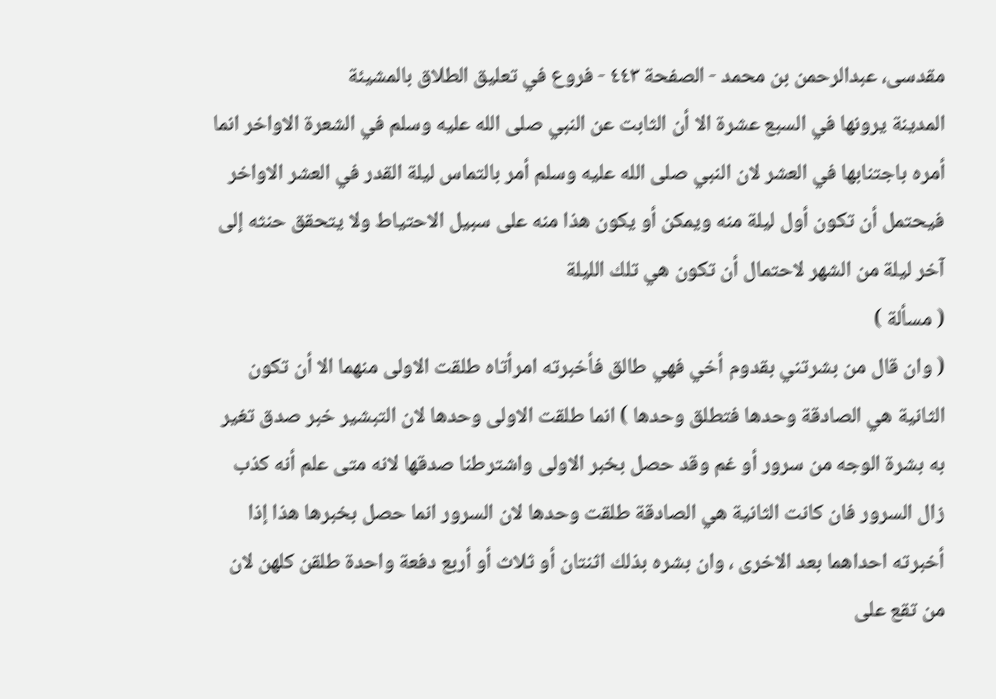مقدسی، عبدالرحمن بن محمد - الصفحة ٤٤٣ - فروع في تعليق الطلاق بالمشيئة
المدينة يرونها في السبع عشرة الا أن الثابت عن النبي صلى الله عليه وسلم في الشعرة الاواخر انما أمره باجتنابها في العشر لان النبي صلى الله عليه وسلم أمر بالتماس ليلة القدر في العشر الاواخر فيحتمل أن تكون أول ليلة منه ويمكن أو يكون هذا منه على سبيل الاحتياط ولا يتحقق حنثه إلى آخر ليلة من الشهر لاحتمال أن تكون هي تلك الليلة
( مسألة )
( وان قال من بشرتني بقدوم أخي فهي طالق فأخبرته امرأتاه طلقت الاولى منهما الا أن تكون الثانية هي الصادقة وحدها فتطلق وحدها ) انما طلقت الاولى وحدها لان التبشير خبر صدق تغير به بشرة الوجه من سرور أو غم وقد حصل بخبر الاولى واشترطنا صدقها لانه متى علم أنه كذب زال السرور فان كانت الثانية هي الصادقة طلقت وحدها لان السرور انما حصل بخبرها هذا إذا أخبرته احداهما بعد الاخرى ، وان بشره بذلك اثنتان أو ثلاث أو أربع دفعة واحدة طلقن كلهن لان من تقع على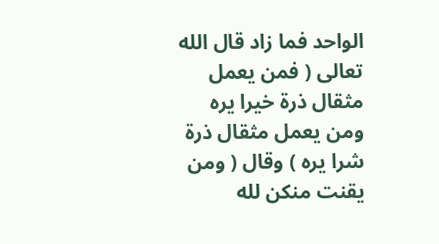الواحد فما زاد قال الله تعالى ( فمن يعمل مثقال ذرة خيرا يره ومن يعمل مثقال ذرة شرا يره ) وقال ( ومن يقنت منكن لله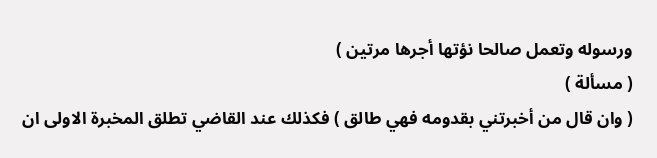ورسوله وتعمل صالحا نؤتها أجرها مرتين )
( مسألة )
( وان قال من أخبرتني بقدومه فهي طالق ) فكذلك عند القاضي تطلق المخبرة الاولى ان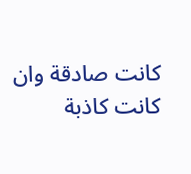كانت صادقة وان كانت كاذبة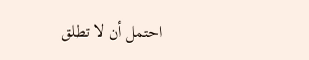احتمل أن لا تطلق